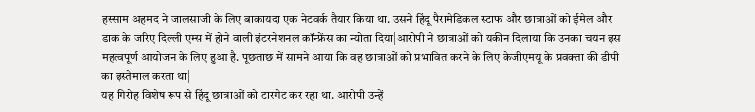हस्साम अहमद ने जालसाजी के लिए बाकायदा एक नेटवर्क तैयार किया था. उसने हिंदू पैरामेडिकल स्टाफ और छात्राओं को ईमेल और डाक के जरिए दिल्ली एम्स में होने वाली इंटरनेशनल कॉन्फ्रेंस का न्योता दिया|आरोपी ने छात्राओं को यकीन दिलाया कि उनका चयन इस महत्वपूर्ण आयोजन के लिए हुआ है. पूछताछ में सामने आया कि वह छात्राओं को प्रभावित करने के लिए केजीएमयू के प्रवक्ता की डीपी का इस्तेमाल करता था|
यह गिरोह विशेष रूप से हिंदू छात्राओं को टारगेट कर रहा था. आरोपी उन्हें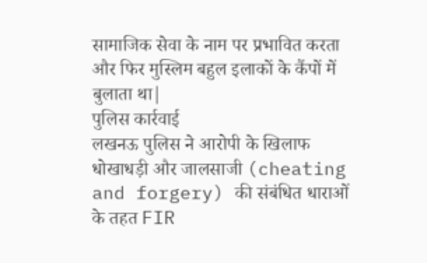सामाजिक सेवा के नाम पर प्रभावित करता और फिर मुस्लिम बहुल इलाकों के कैंपों में बुलाता था|
पुलिस कार्रवाई
लखनऊ पुलिस ने आरोपी के खिलाफ धोखाधड़ी और जालसाजी (cheating and forgery) की संबंधित धाराओं के तहत FIR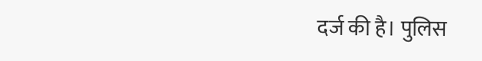दर्ज की है। पुलिस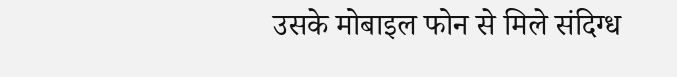उसके मोबाइल फोन से मिले संदिग्ध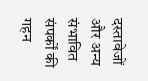दस्तावेजों और अन्य संभावित संपर्कों की गहन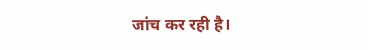जांच कर रही है।